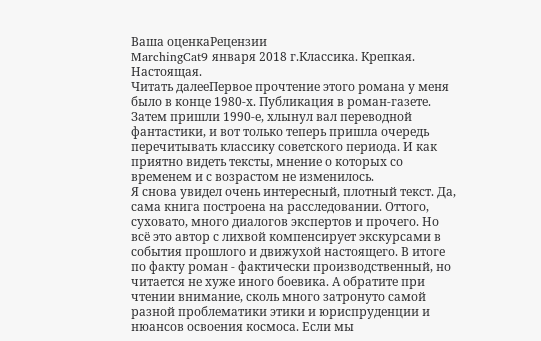Ваша оценкаРецензии
MarchingCat9 января 2018 г.Классика. Крепкая. Настоящая.
Читать далееПервое прочтение этого романа у меня было в конце 1980-х. Публикация в роман-газете. Затем пришли 1990-е, хлынул вал переводной фантастики, и вот только теперь пришла очередь перечитывать классику советского периода. И как приятно видеть тексты, мнение о которых со временем и с возрастом не изменилось.
Я снова увидел очень интересный, плотный текст. Да, сама книга построена на расследовании. Оттого, суховато, много диалогов экспертов и прочего. Но всё это автор с лихвой компенсирует экскурсами в события прошлого и движухой настоящего. В итоге по факту роман - фактически производственный, но читается не хуже иного боевика. А обратите при чтении внимание, сколь много затронуто самой разной проблематики этики и юриспруденции и нюансов освоения космоса. Если мы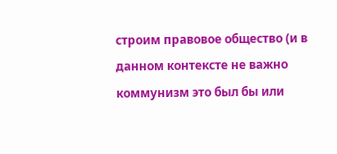строим правовое общество (и в данном контексте не важно коммунизм это был бы или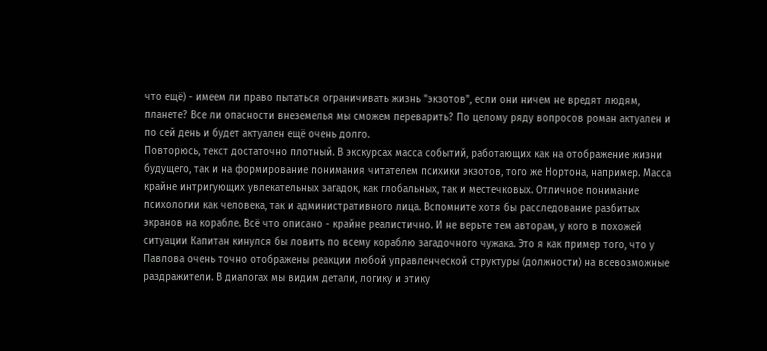что ещё) - имеем ли право пытаться ограничивать жизнь "экзотов", если они ничем не вредят людям, планете? Все ли опасности внеземелья мы сможем переварить? По целому ряду вопросов роман актуален и по сей день и будет актуален ещё очень долго.
Повторюсь, текст достаточно плотный. В экскурсах масса событий, работающих как на отображение жизни будущего, так и на формирование понимания читателем психики экзотов, того же Нортона, например. Масса крайне интригующих увлекательных загадок, как глобальных, так и местечковых. Отличное понимание психологии как человека, так и административного лица. Вспомните хотя бы расследование разбитых экранов на корабле. Всё что описано - крайне реалистично. И не верьте тем авторам, у кого в похожей ситуации Капитан кинулся бы ловить по всему кораблю загадочного чужака. Это я как пример того, что у Павлова очень точно отображены реакции любой управленческой структуры (должности) на всевозможные раздражители. В диалогах мы видим детали, логику и этику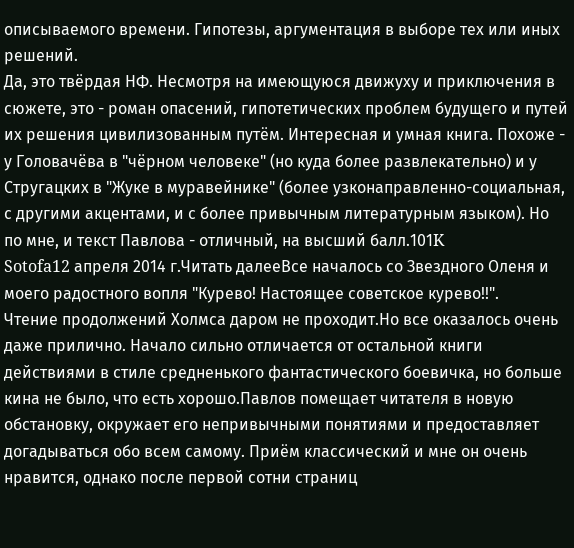описываемого времени. Гипотезы, аргументация в выборе тех или иных решений.
Да, это твёрдая НФ. Несмотря на имеющуюся движуху и приключения в сюжете, это - роман опасений, гипотетических проблем будущего и путей их решения цивилизованным путём. Интересная и умная книга. Похоже - у Головачёва в "чёрном человеке" (но куда более развлекательно) и у Стругацких в "Жуке в муравейнике" (более узконаправленно-социальная, с другими акцентами, и с более привычным литературным языком). Но по мне, и текст Павлова - отличный, на высший балл.101K
Sotofa12 апреля 2014 г.Читать далееВсе началось со Звездного Оленя и моего радостного вопля "Курево! Настоящее советское курево!!".
Чтение продолжений Холмса даром не проходит.Но все оказалось очень даже прилично. Начало сильно отличается от остальной книги действиями в стиле средненького фантастического боевичка, но больше кина не было, что есть хорошо.Павлов помещает читателя в новую обстановку, окружает его непривычными понятиями и предоставляет догадываться обо всем самому. Приём классический и мне он очень нравится, однако после первой сотни страниц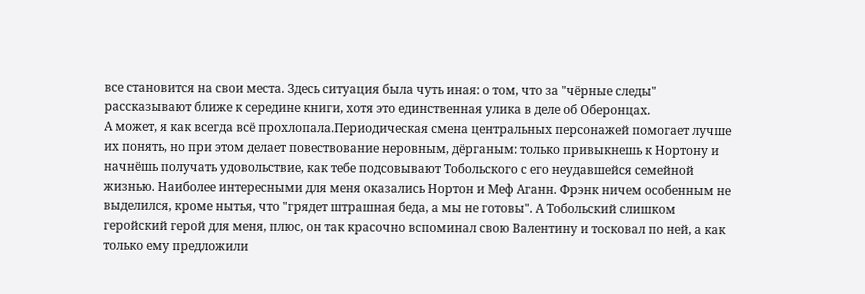все становится на свои места. Здесь ситуация была чуть иная: о том, что за "чёрные следы" рассказывают ближе к середине книги, хотя это единственная улика в деле об Оберонцах.
А может, я как всегда всё прохлопала.Периодическая смена центральных персонажей помогает лучше их понять, но при этом делает повествование неровным, дёрганым: только привыкнешь к Нортону и начнёшь получать удовольствие, как тебе подсовывают Тобольского с его неудавшейся семейной жизнью. Наиболее интересными для меня оказались Нортон и Меф Аганн. Фрэнк ничем особенным не выделился, кроме нытья, что "грядет штрашная беда, а мы не готовы". А Тобольский слишком геройский герой для меня, плюс, он так красочно вспоминал свою Валентину и тосковал по ней, а как только ему предложили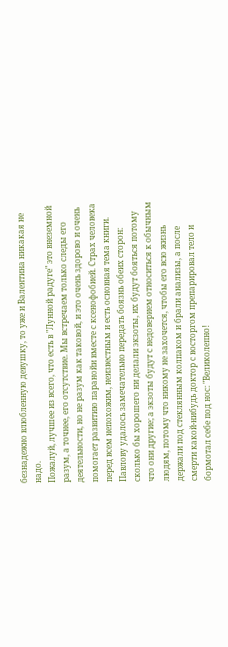безнадежно влюбленную девушку, то уже и Валентина никакая не надо.
Пожалуй, лучшее из всего, что есть в "Лунной радуге" это внеземной разум, а точнее, его отсутствие. Мы встречаем только следы его деятельности, но не разум как таковой, и это очень здорово и очень помогает развитию паранойи вместе с ксенофобией. Страх человека перед всем непохожим, неизвестным и есть основная тема книги. Павлову удалось замечательно передать боязнь обеих сторон: сколько бы хорошего ни делали экзоты, их будут бояться потому что они другие; а экзоты будут с недоверием относиться к обычным людям, потому что никому не захочется, чтобы его всю жизнь держали под стеклянным колпаком и брали анализы, а после смерти какой-нибудь доктор с восторгом препарировал тело и бормотал себе под нос: "Великолепно!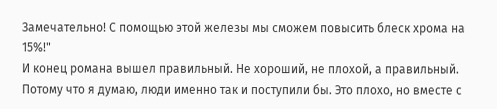Замечательно! С помощью этой железы мы сможем повысить блеск хрома на 15%!"
И конец романа вышел правильный. Не хороший, не плохой, а правильный. Потому что я думаю, люди именно так и поступили бы. Это плохо, но вместе с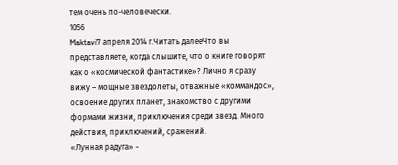тем очень по-человечески.
1056
Maktavi7 апреля 2014 г.Читать далееЧто вы представляете, когда слышите, что о книге говорят как о «космической фантастике»? Лично я сразу вижу – мощные звездолеты, отважные «коммандос», освоение других планет, знакомство с другими формами жизни, приключения среди звезд. Много действия, приключений, сражений.
«Лунная радуга» -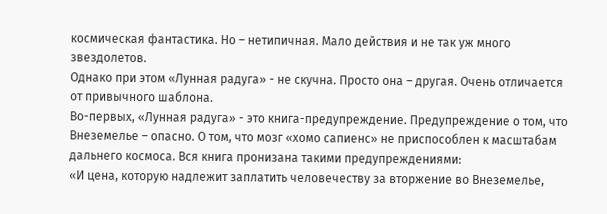космическая фантастика. Но – нетипичная. Мало действия и не так уж много звездолетов.
Однако при этом «Лунная радуга» - не скучна. Просто она – другая. Очень отличается от привычного шаблона.
Во-первых, «Лунная радуга» - это книга-предупреждение. Предупреждение о том, что Внеземелье – опасно. О том, что мозг «хомо сапиенс» не приспособлен к масштабам дальнего космоса. Вся книга пронизана такими предупреждениями:
«И цена, которую надлежит заплатить человечеству за вторжение во Внеземелье,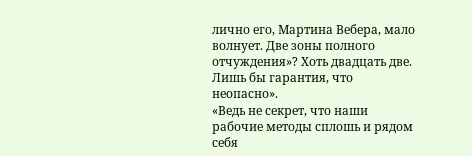лично его, Мартина Вебера, мало волнует. Две зоны полного отчуждения»? Хоть двадцать две. Лишь бы гарантия, что неопасно».
«Ведь не секрет, что наши рабочие методы сплошь и рядом себя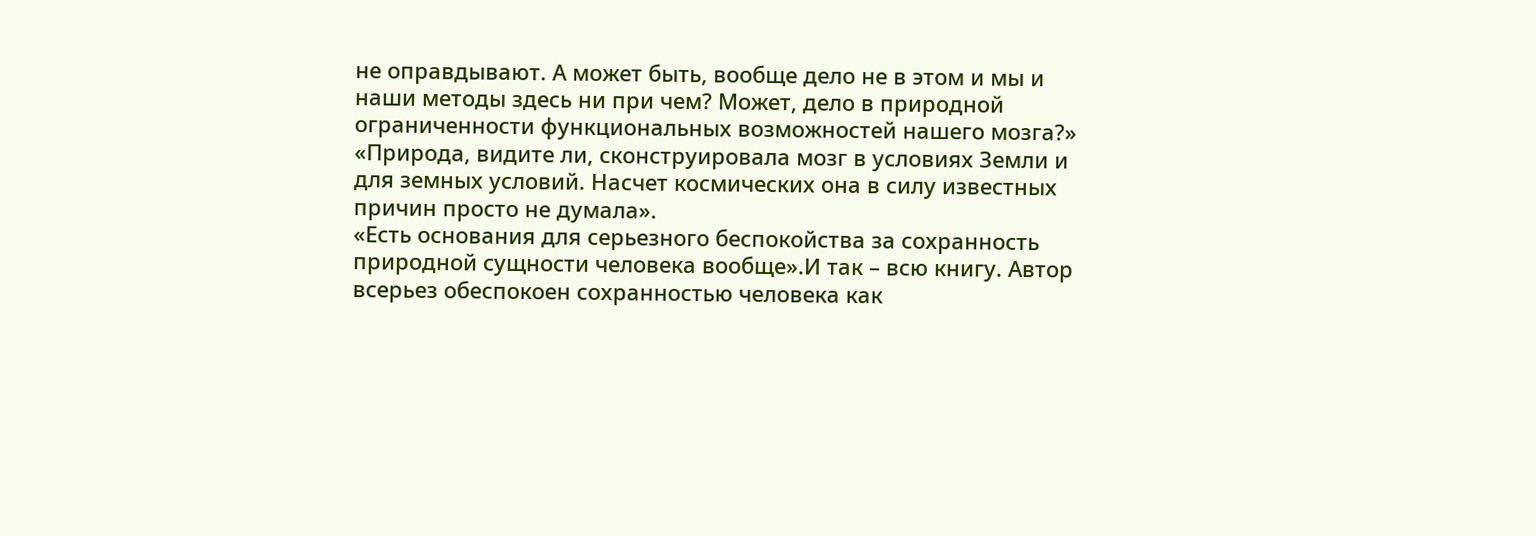не оправдывают. А может быть, вообще дело не в этом и мы и наши методы здесь ни при чем? Может, дело в природной ограниченности функциональных возможностей нашего мозга?»
«Природа, видите ли, сконструировала мозг в условиях Земли и для земных условий. Насчет космических она в силу известных причин просто не думала».
«Есть основания для серьезного беспокойства за сохранность природной сущности человека вообще».И так – всю книгу. Автор всерьез обеспокоен сохранностью человека как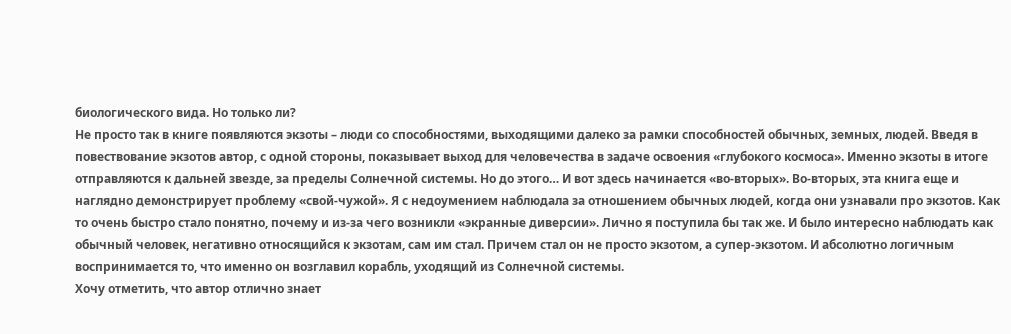биологического вида. Но только ли?
Не просто так в книге появляются экзоты – люди со способностями, выходящими далеко за рамки способностей обычных, земных, людей. Введя в повествование экзотов автор, с одной стороны, показывает выход для человечества в задаче освоения «глубокого космоса». Именно экзоты в итоге отправляются к дальней звезде, за пределы Солнечной системы. Но до этого… И вот здесь начинается «во-вторых». Во-вторых, эта книга еще и наглядно демонстрирует проблему «свой-чужой». Я с недоумением наблюдала за отношением обычных людей, когда они узнавали про экзотов. Как то очень быстро стало понятно, почему и из-за чего возникли «экранные диверсии». Лично я поступила бы так же. И было интересно наблюдать как обычный человек, негативно относящийся к экзотам, сам им стал. Причем стал он не просто экзотом, а супер-экзотом. И абсолютно логичным воспринимается то, что именно он возглавил корабль, уходящий из Солнечной системы.
Хочу отметить, что автор отлично знает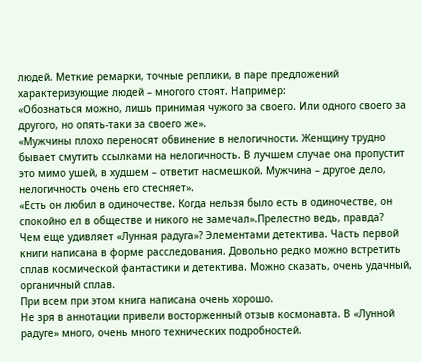людей. Меткие ремарки, точные реплики, в паре предложений характеризующие людей – многого стоят. Например:
«Обознаться можно, лишь принимая чужого за своего. Или одного своего за другого, но опять-таки за своего же».
«Мужчины плохо переносят обвинение в нелогичности. Женщину трудно бывает смутить ссылками на нелогичность. В лучшем случае она пропустит это мимо ушей, в худшем – ответит насмешкой. Мужчина – другое дело, нелогичность очень его стесняет».
«Есть он любил в одиночестве. Когда нельзя было есть в одиночестве, он спокойно ел в обществе и никого не замечал».Прелестно ведь, правда?
Чем еще удивляет «Лунная радуга»? Элементами детектива. Часть первой книги написана в форме расследования. Довольно редко можно встретить сплав космической фантастики и детектива. Можно сказать, очень удачный, органичный сплав.
При всем при этом книга написана очень хорошо.
Не зря в аннотации привели восторженный отзыв космонавта. В «Лунной радуге» много, очень много технических подробностей.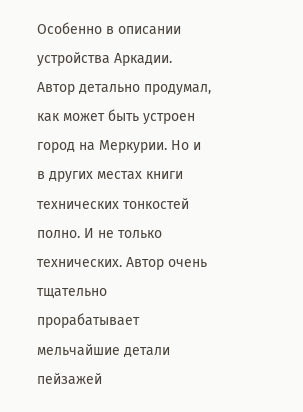Особенно в описании устройства Аркадии. Автор детально продумал, как может быть устроен город на Меркурии. Но и в других местах книги технических тонкостей полно. И не только технических. Автор очень тщательно прорабатывает мельчайшие детали пейзажей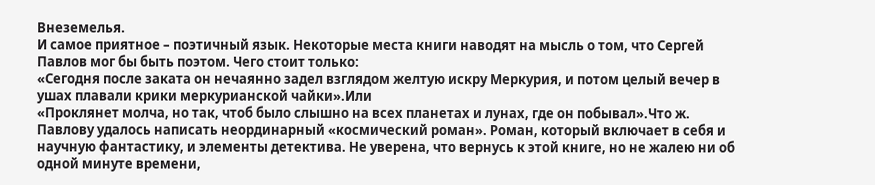Внеземелья.
И самое приятное – поэтичный язык. Некоторые места книги наводят на мысль о том, что Сергей Павлов мог бы быть поэтом. Чего стоит только:
«Сегодня после заката он нечаянно задел взглядом желтую искру Меркурия, и потом целый вечер в ушах плавали крики меркурианской чайки».Или
«Проклянет молча, но так, чтоб было слышно на всех планетах и лунах, где он побывал».Что ж. Павлову удалось написать неординарный «космический роман». Роман, который включает в себя и научную фантастику, и элементы детектива. Не уверена, что вернусь к этой книге, но не жалею ни об одной минуте времени,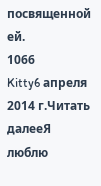посвященной ей.
1066
Kitty6 апреля 2014 г.Читать далееЯ люблю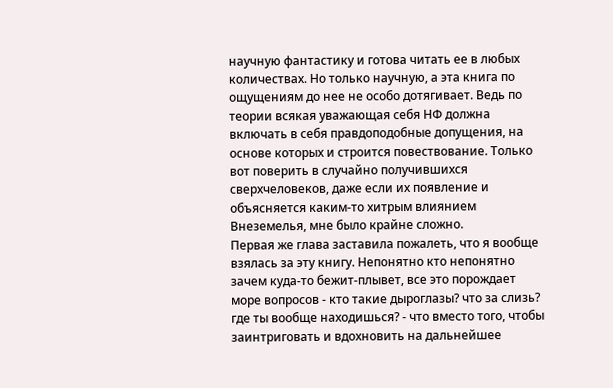научную фантастику и готова читать ее в любых количествах. Но только научную, а эта книга по ощущениям до нее не особо дотягивает. Ведь по теории всякая уважающая себя НФ должна включать в себя правдоподобные допущения, на основе которых и строится повествование. Только вот поверить в случайно получившихся сверхчеловеков, даже если их появление и объясняется каким-то хитрым влиянием Внеземелья, мне было крайне сложно.
Первая же глава заставила пожалеть, что я вообще взялась за эту книгу. Непонятно кто непонятно зачем куда-то бежит-плывет, все это порождает море вопросов - кто такие дыроглазы? что за слизь? где ты вообще находишься? - что вместо того, чтобы заинтриговать и вдохновить на дальнейшее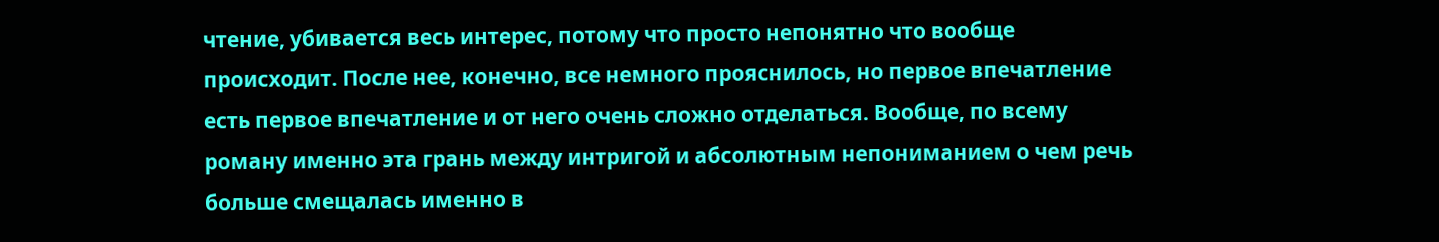чтение, убивается весь интерес, потому что просто непонятно что вообще происходит. После нее, конечно, все немного прояснилось, но первое впечатление есть первое впечатление и от него очень сложно отделаться. Вообще, по всему роману именно эта грань между интригой и абсолютным непониманием о чем речь больше смещалась именно в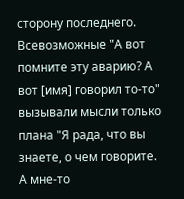сторону последнего. Всевозможные "А вот помните эту аварию? А вот [имя] говорил то-то" вызывали мысли только плана "Я рада, что вы знаете, о чем говорите. А мне-то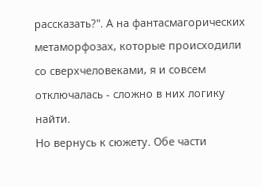рассказать?". А на фантасмагорических метаморфозах, которые происходили со сверхчеловеками, я и совсем отключалась - сложно в них логику найти.
Но вернусь к сюжету. Обе части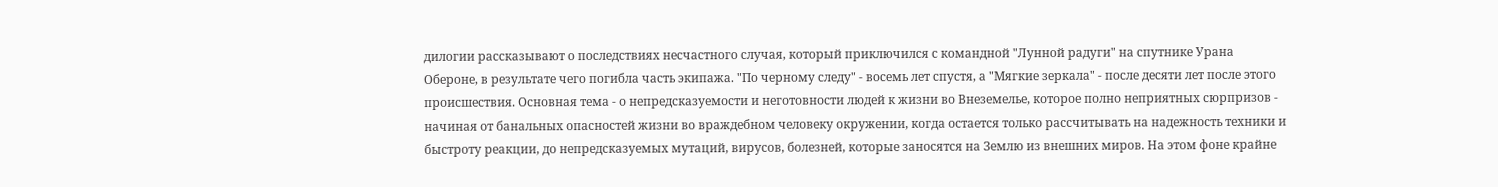дилогии рассказывают о последствиях несчастного случая, который приключился с командной "Лунной радуги" на спутнике Урана Обероне, в результате чего погибла часть экипажа. "По черному следу" - восемь лет спустя, а "Мягкие зеркала" - после десяти лет после этого происшествия. Основная тема - о непредсказуемости и неготовности людей к жизни во Внеземелье, которое полно неприятных сюрпризов - начиная от банальных опасностей жизни во враждебном человеку окружении, когда остается только рассчитывать на надежность техники и быстроту реакции, до непредсказуемых мутаций, вирусов, болезней, которые заносятся на Землю из внешних миров. На этом фоне крайне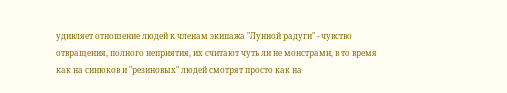удивляет отношение людей к членам экипажа "Лунной радуги" - чувство отвращения, полного неприятия, их считают чуть ли не монстрами, в то время как на синюков и "резиновых" людей смотрят просто как на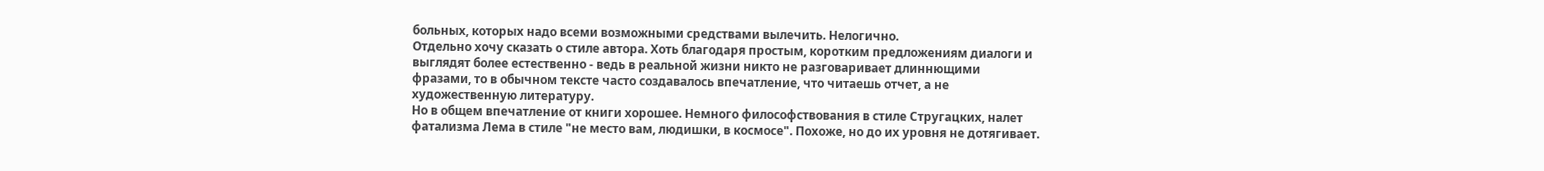больных, которых надо всеми возможными средствами вылечить. Нелогично.
Отдельно хочу сказать о стиле автора. Хоть благодаря простым, коротким предложениям диалоги и выглядят более естественно - ведь в реальной жизни никто не разговаривает длиннющими фразами, то в обычном тексте часто создавалось впечатление, что читаешь отчет, а не художественную литературу.
Но в общем впечатление от книги хорошее. Немного философствования в стиле Стругацких, налет фатализма Лема в стиле "не место вам, людишки, в космосе". Похоже, но до их уровня не дотягивает.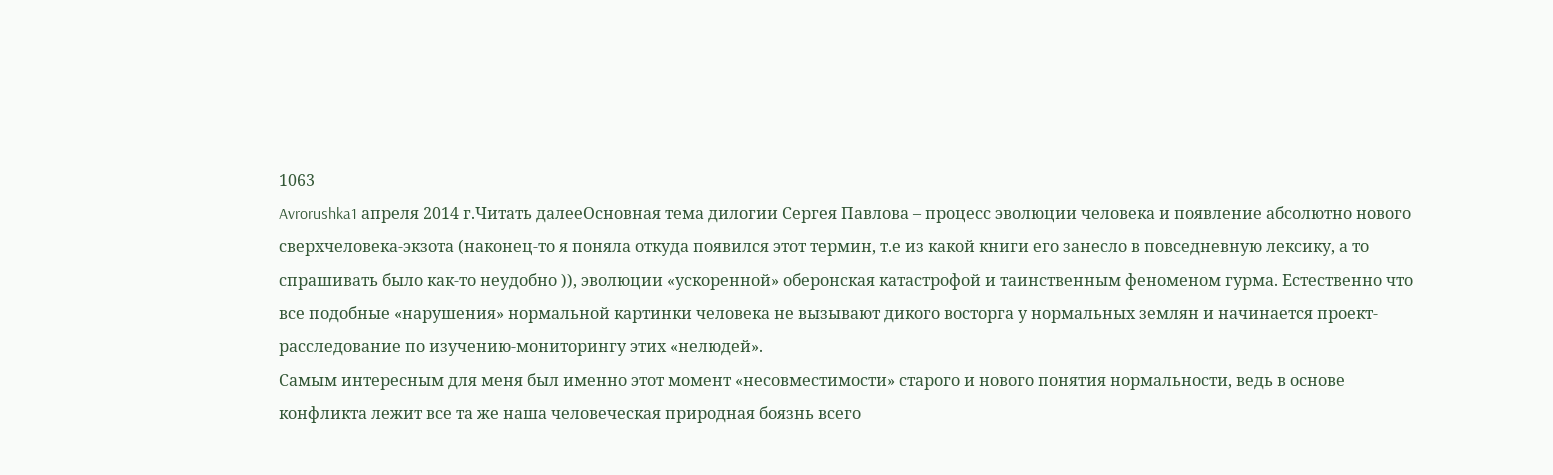1063
Avrorushka1 апреля 2014 г.Читать далееОсновная тема дилогии Сергея Павлова – процесс эволюции человека и появление абсолютно нового сверхчеловека-экзота (наконец-то я поняла откуда появился этот термин, т.е из какой книги его занесло в повседневную лексику, а то спрашивать было как-то неудобно )), эволюции «ускоренной» оберонская катастрофой и таинственным феноменом гурма. Естественно что все подобные «нарушения» нормальной картинки человека не вызывают дикого восторга у нормальных землян и начинается проект-расследование по изучению-мониторингу этих «нелюдей».
Самым интересным для меня был именно этот момент «несовместимости» старого и нового понятия нормальности, ведь в основе конфликта лежит все та же наша человеческая природная боязнь всего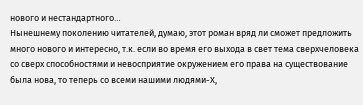нового и нестандартного…
Нынешнему поколению читателей, думаю, этот роман вряд ли сможет предложить много нового и интересно, т.к. если во время его выхода в свет тема сверхчеловека со сверх способностями и невосприятие окружением его права на существование была нова, то теперь со всеми нашими людями-Х,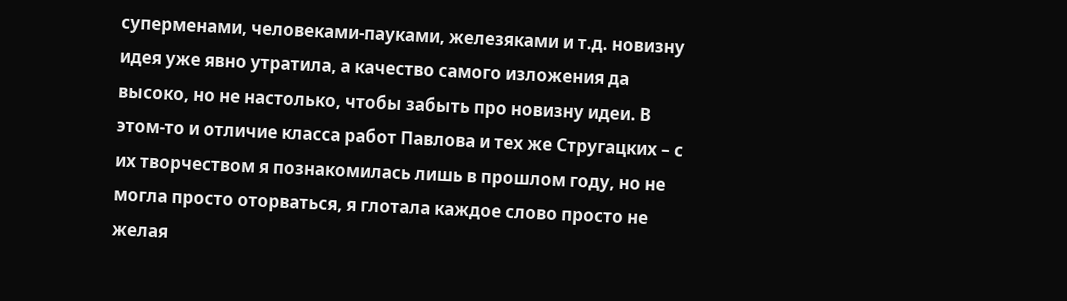суперменами, человеками-пауками, железяками и т.д. новизну идея уже явно утратила, а качество самого изложения да высоко, но не настолько, чтобы забыть про новизну идеи. В этом-то и отличие класса работ Павлова и тех же Стругацких – с их творчеством я познакомилась лишь в прошлом году, но не могла просто оторваться, я глотала каждое слово просто не желая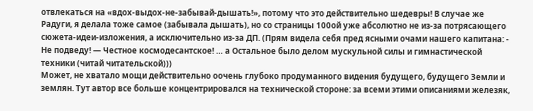отвлекаться на «вдох-выдох-не-забывай-дышать!», потому что это действительно шедевры! В случае же Радуги, я делала тоже самое (забывала дышать), но со страницы 100ой уже абсолютно не из-за потрясающего сюжета-идеи-изложения, а исключительно из-за ДП. (Прям видела себя пред ясными очами нашего капитана: - Не подведу! — Честное космодесантское! … а Остальное было делом мускульной силы и гимнастической техники (читай читательской)))
Может, не хватало мощи действительно оочень глубоко продуманного видения будущего, будущего Земли и землян. Тут автор все больше концентрировался на технической стороне: за всеми этими описаниями железяк,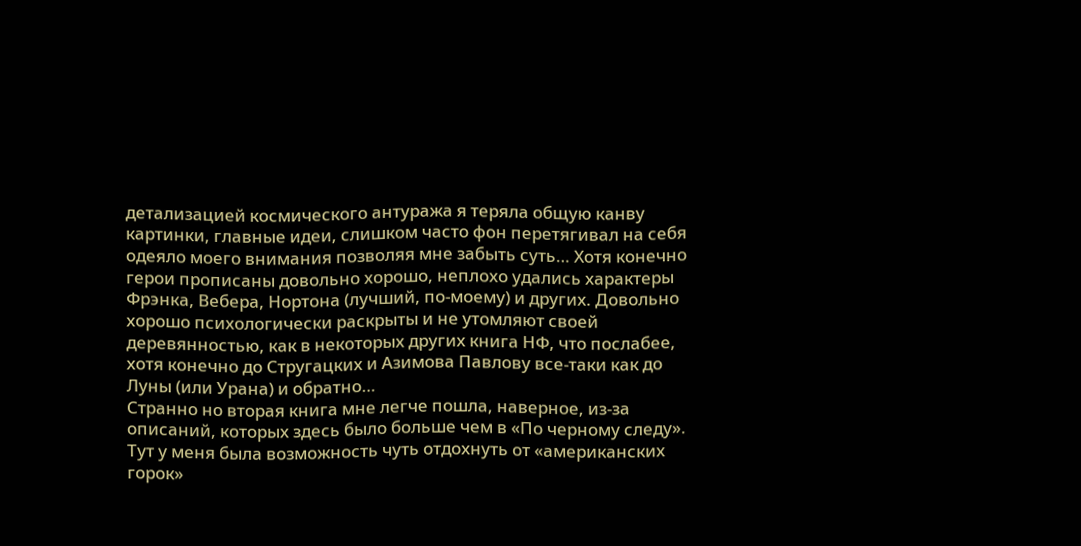детализацией космического антуража я теряла общую канву картинки, главные идеи, слишком часто фон перетягивал на себя одеяло моего внимания позволяя мне забыть суть… Хотя конечно герои прописаны довольно хорошо, неплохо удались характеры Фрэнка, Вебера, Нортона (лучший, по-моему) и других. Довольно хорошо психологически раскрыты и не утомляют своей деревянностью, как в некоторых других книга НФ, что послабее, хотя конечно до Стругацких и Азимова Павлову все-таки как до Луны (или Урана) и обратно…
Странно но вторая книга мне легче пошла, наверное, из-за описаний, которых здесь было больше чем в «По черному следу». Тут у меня была возможность чуть отдохнуть от «американских горок»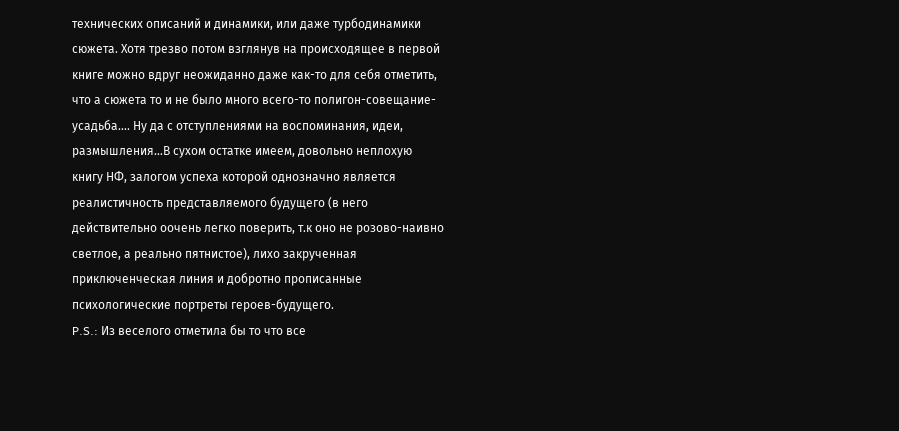технических описаний и динамики, или даже турбодинамики сюжета. Хотя трезво потом взглянув на происходящее в первой книге можно вдруг неожиданно даже как-то для себя отметить, что а сюжета то и не было много всего-то полигон-совещание-усадьба…. Ну да с отступлениями на воспоминания, идеи, размышления…В сухом остатке имеем, довольно неплохую книгу НФ, залогом успеха которой однозначно является реалистичность представляемого будущего (в него действительно оочень легко поверить, т.к оно не розово-наивно светлое, а реально пятнистое), лихо закрученная приключенческая линия и добротно прописанные психологические портреты героев-будущего.
P.S.: Из веселого отметила бы то что все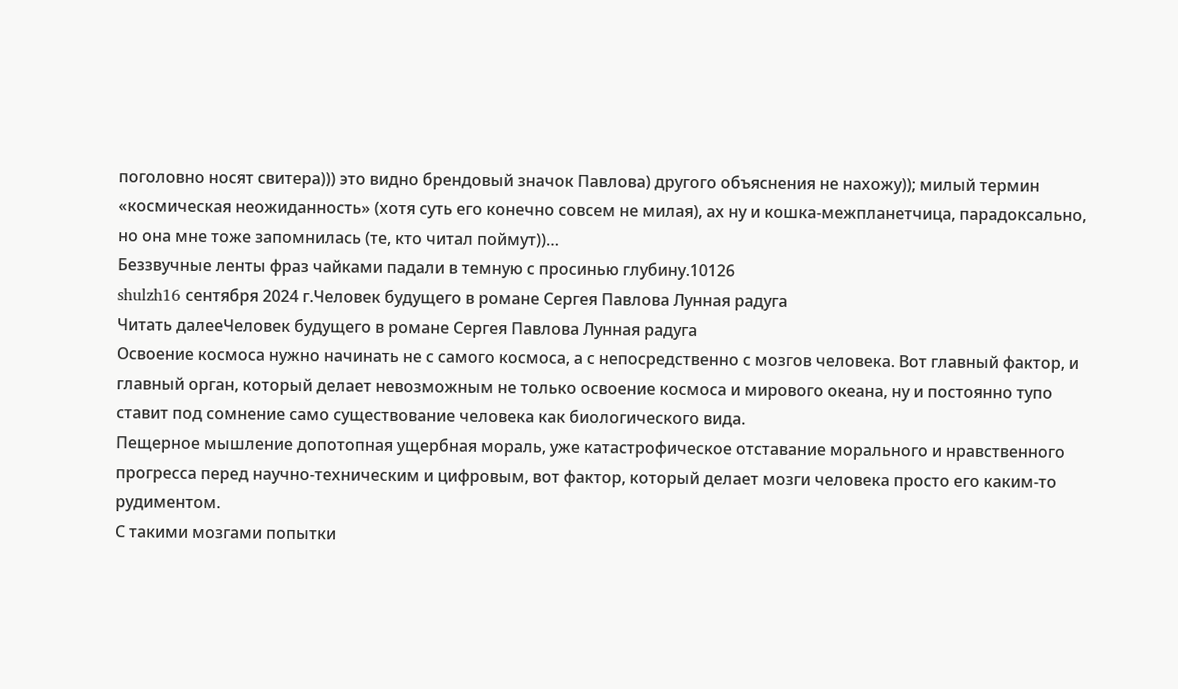поголовно носят свитера))) это видно брендовый значок Павлова) другого объяснения не нахожу)); милый термин «космическая неожиданность» (хотя суть его конечно совсем не милая), ах ну и кошка-межпланетчица, парадоксально, но она мне тоже запомнилась (те, кто читал поймут))…
Беззвучные ленты фраз чайками падали в темную с просинью глубину.10126
shulzh16 сентября 2024 г.Человек будущего в романе Сергея Павлова Лунная радуга
Читать далееЧеловек будущего в романе Сергея Павлова Лунная радуга
Освоение космоса нужно начинать не с самого космоса, а с непосредственно с мозгов человека. Вот главный фактор, и главный орган, который делает невозможным не только освоение космоса и мирового океана, ну и постоянно тупо ставит под сомнение само существование человека как биологического вида.
Пещерное мышление допотопная ущербная мораль, уже катастрофическое отставание морального и нравственного прогресса перед научно-техническим и цифровым, вот фактор, который делает мозги человека просто его каким-то рудиментом.
С такими мозгами попытки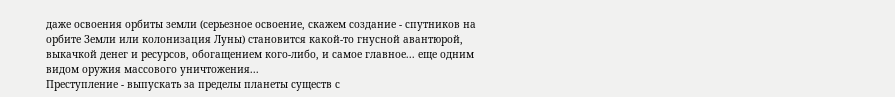даже освоения орбиты земли (серьезное освоение, скажем создание - спутников на орбите Земли или колонизация Луны) становится какой-то гнусной авантюрой, выкачкой денег и ресурсов, обогащением кого-либо, и самое главное... еще одним видом оружия массового уничтожения...
Преступление - выпускать за пределы планеты существ с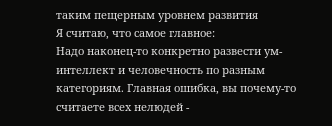таким пещерным уровнем развития
Я считаю, что самое главное:
Надо наконец-то конкретно развести ум- интеллект и человечность по разным категориям. Главная ошибка, вы почему-то считаете всех нелюдей -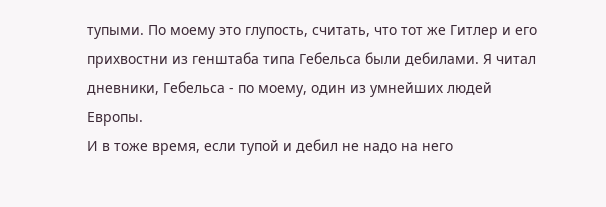тупыми. По моему это глупость, считать, что тот же Гитлер и его прихвостни из генштаба типа Гебельса были дебилами. Я читал дневники, Гебельса - по моему, один из умнейших людей Европы.
И в тоже время, если тупой и дебил не надо на него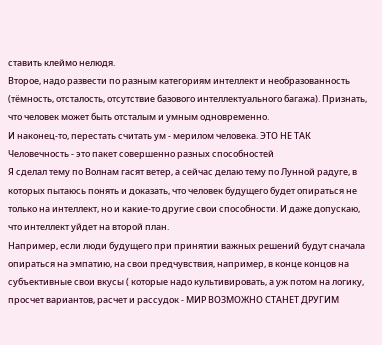ставить клеймо нелюдя.
Второе, надо развести по разным категориям интеллект и необразованность (тёмность, отсталость, отсутствие базового интеллектуального багажа). Признать, что человек может быть отсталым и умным одновременно.
И наконец-то, перестать считать ум - мерилом человека. ЭТО НЕ ТАК
Человечность - это пакет совершенно разных способностей
Я сделал тему по Волнам гасят ветер, а сейчас делаю тему по Лунной радуге, в которых пытаюсь понять и доказать, что человек будущего будет опираться не только на интеллект, но и какие-то другие свои способности. И даже допускаю, что интеллект уйдет на второй план.
Например, если люди будущего при принятии важных решений будут сначала опираться на эмпатию, на свои предчувствия, например, в конце концов на субъективные свои вкусы ( которые надо культивировать, а уж потом на логику, просчет вариантов, расчет и рассудок - МИР ВОЗМОЖНО СТАНЕТ ДРУГИМ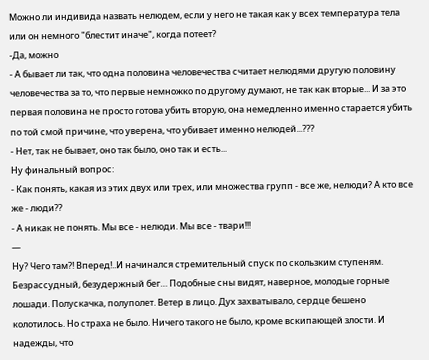Можно ли индивида назвать нелюдем, если у него не такая как у всех температура тела или он немного "блестит иначе", когда потеет?
-Да, можно
- А бывает ли так, что одна половина человечества считает нелюдями другую половину человечества за то, что первые немножко по другому думают, не так как вторые... И за это первая половина не просто готова убить вторую, она немедленно именно старается убить по той смой причине, что уверена, что убивает именно нелюдей...???
- Нет, так не бывает, оно так было, оно так и есть...
Ну финальный вопрос:
- Как понять, какая из этих двух или трех, или множества групп - все же, нелюди? А кто все же - люди??
- А никак не понять. Мы все - нелюди. Мы все - твари!!!
—
Ну? Чего там?! Вперед!..И начинался стремительный спуск по скользким ступеням. Безрассудный, безудержный бег… Подобные сны видят, наверное, молодые горные лошади. Полускачка, полуполет. Ветер в лицо. Дух захватывало, сердце бешено колотилось. Но страха не было. Ничего такого не было, кроме вскипающей злости. И надежды, что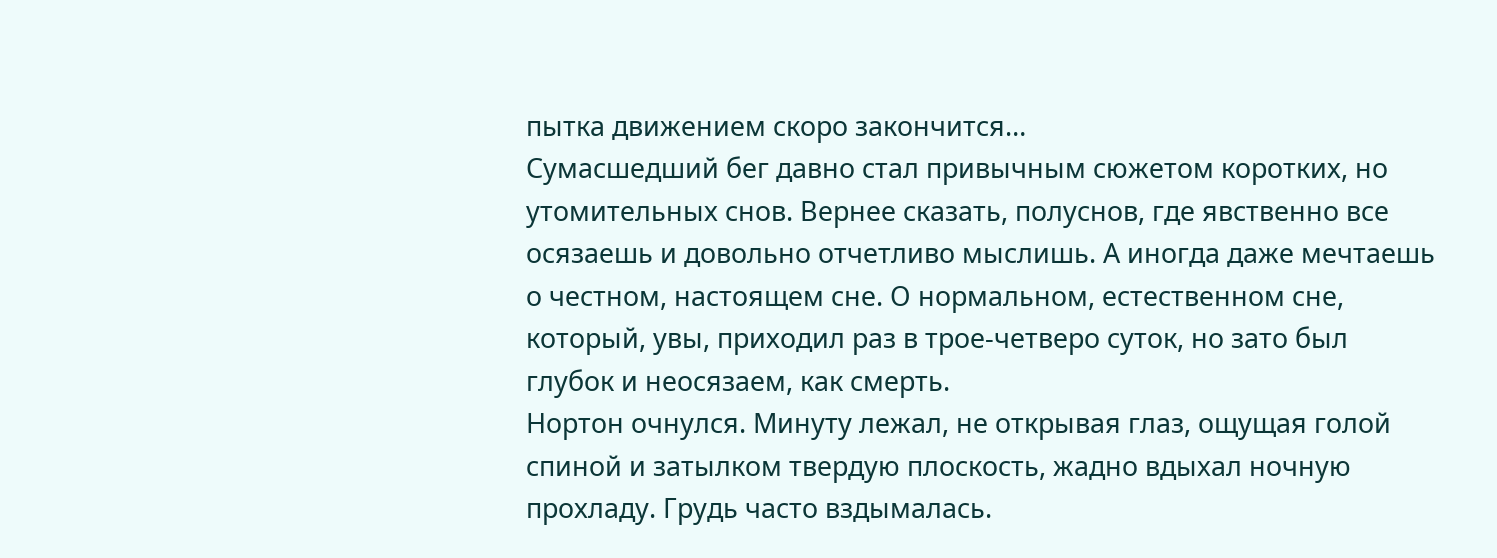пытка движением скоро закончится…
Сумасшедший бег давно стал привычным сюжетом коротких, но утомительных снов. Вернее сказать, полуснов, где явственно все осязаешь и довольно отчетливо мыслишь. А иногда даже мечтаешь о честном, настоящем сне. О нормальном, естественном сне, который, увы, приходил раз в трое-четверо суток, но зато был глубок и неосязаем, как смерть.
Нортон очнулся. Минуту лежал, не открывая глаз, ощущая голой спиной и затылком твердую плоскость, жадно вдыхал ночную прохладу. Грудь часто вздымалась.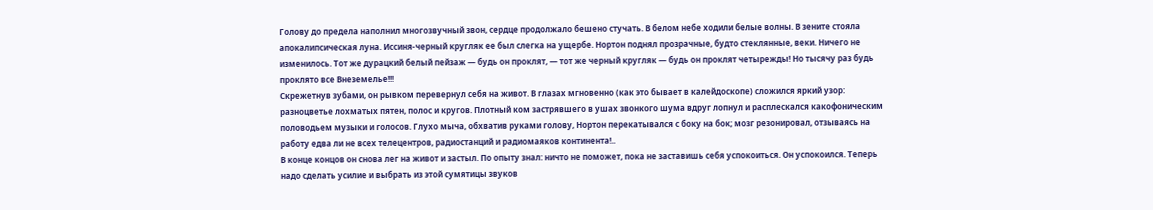Голову до предела наполнил многозвучный звон, сердце продолжало бешено стучать. В белом небе ходили белые волны. В зените стояла апокалипсическая луна. Иссиня-черный кругляк ее был слегка на ущербе. Нортон поднял прозрачные, будто стеклянные, веки. Ничего не изменилось. Тот же дурацкий белый пейзаж — будь он проклят, — тот же черный кругляк — будь он проклят четырежды! Но тысячу раз будь проклято все Внеземелье!!!
Скрежетнув зубами, он рывком перевернул себя на живот. В глазах мгновенно (как это бывает в калейдоскопе) сложился яркий узор: разноцветье лохматых пятен, полос и кругов. Плотный ком застрявшего в ушах звонкого шума вдруг лопнул и расплескался какофоническим половодьем музыки и голосов. Глухо мыча, обхватив руками голову, Нортон перекатывался с боку на бок; мозг резонировал, отзываясь на работу едва ли не всех телецентров, радиостанций и радиомаяков континента!..
В конце концов он снова лег на живот и застыл. По опыту знал: ничто не поможет, пока не заставишь себя успокоиться. Он успокоился. Теперь надо сделать усилие и выбрать из этой сумятицы звуков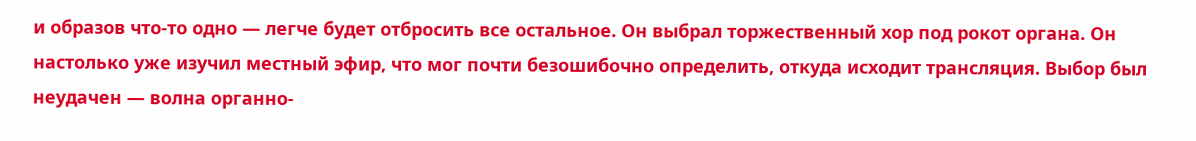и образов что-то одно — легче будет отбросить все остальное. Он выбрал торжественный хор под рокот органа. Он настолько уже изучил местный эфир, что мог почти безошибочно определить, откуда исходит трансляция. Выбор был неудачен — волна органно-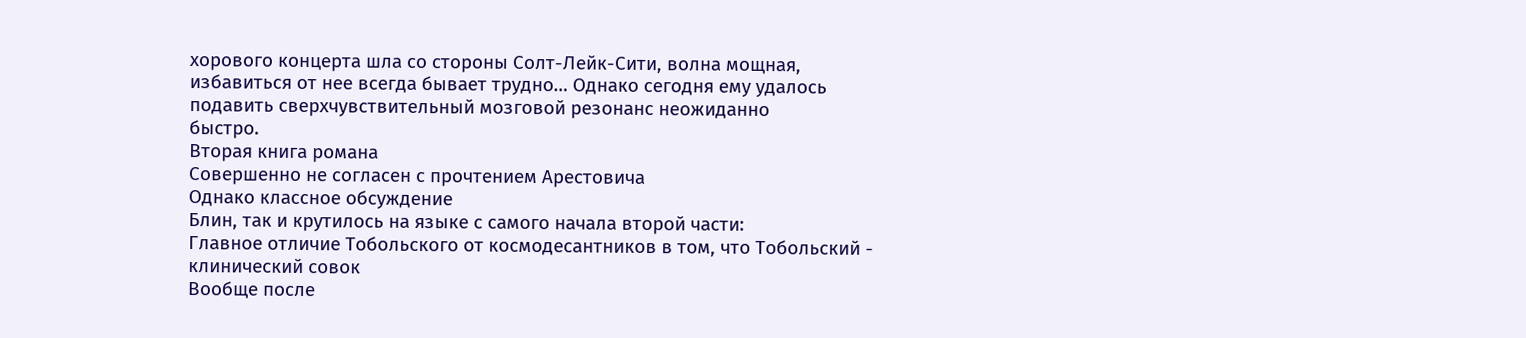хорового концерта шла со стороны Солт-Лейк-Сити, волна мощная, избавиться от нее всегда бывает трудно… Однако сегодня ему удалось подавить сверхчувствительный мозговой резонанс неожиданно
быстро.
Вторая книга романа
Совершенно не согласен с прочтением Арестовича
Однако классное обсуждение
Блин, так и крутилось на языке с самого начала второй части:
Главное отличие Тобольского от космодесантников в том, что Тобольский - клинический совок
Вообще после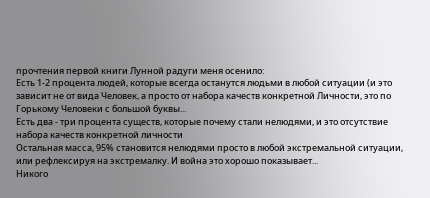прочтения первой книги Лунной радуги меня осенило:
Есть 1-2 процента людей, которые всегда останутся людьми в любой ситуации (и это зависит не от вида Человек, а просто от набора качеств конкретной Личности, это по Горькому Человеки с большой буквы...
Есть два - три процента существ, которые почему стали нелюдями, и это отсутствие набора качеств конкретной личности
Остальная масса, 95% становится нелюдями просто в любой экстремальной ситуации, или рефлексируя на экстремалку. И война это хорошо показывает...
Никого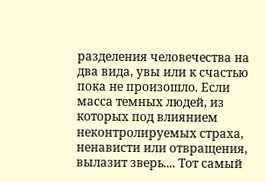разделения человечества на два вида, увы или к счастью пока не произошло. Если масса темных людей, из которых под влиянием неконтролируемых страха, ненависти или отвращения, вылазит зверь.... Тот самый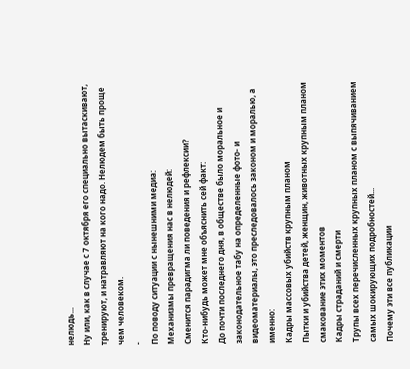нелюдь...
Ну или, как в случае с 7 октября его специально вытаскивают, тренируют, и натравляют на кого надо. Нелюдем быть проще чем человеком.
-
По поводу ситуации с нынешними медиа:
Механизмы превращения нас в нелюдей:
Сменится парадигма ли поведения и рефлексии?
Кто-нибудь может мне объяснить сей факт:
До почти последнего дня, в обществе было моральное и законодательное табу на определенные фото- и видеоматериалы, это преследовалось законом и моралью, а именно:
Кадры массовых убийств крупным планом
Пытки и убийства детей, женщин, животных крупным планом
смакование этих моментов
Кадры страданий и смерти
Трупы всех перечисленных крупных планом с выпячиванием самых шокирующих подробностей...
Почему эти все публикации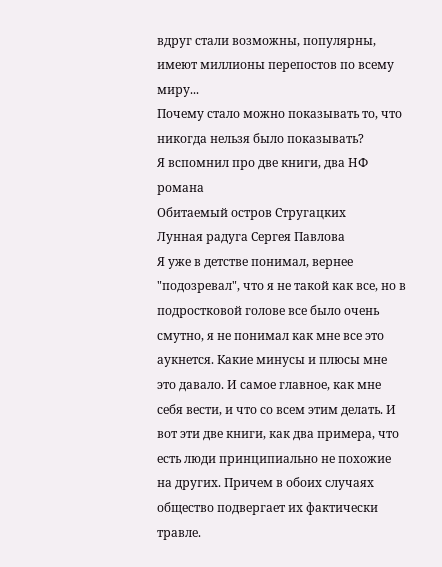вдруг стали возможны, популярны, имеют миллионы перепостов по всему миру...
Почему стало можно показывать то, что никогда нельзя было показывать?
Я вспомнил про две книги, два НФ романа
Обитаемый остров Стругацких
Лунная радуга Сергея Павлова
Я уже в детстве понимал, вернее "подозревал", что я не такой как все, но в подростковой голове все было очень смутно, я не понимал как мне все это аукнется. Какие минусы и плюсы мне это давало. И самое главное, как мне себя вести, и что со всем этим делать. И вот эти две книги, как два примера, что есть люди принципиально не похожие на других. Причем в обоих случаях общество подвергает их фактически травле.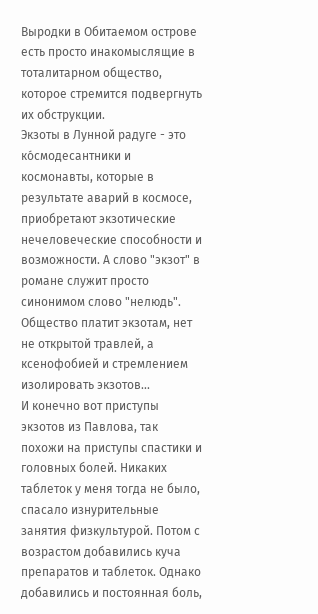Выродки в Обитаемом острове есть просто инакомыслящие в тоталитарном общество, которое стремится подвергнуть их обструкции.
Экзоты в Лунной радуге - это ко́смодесантники и космонавты, которые в результате аварий в космосе, приобретают экзотические нечеловеческие способности и возможности. А слово "экзот" в романе служит просто синонимом слово "нелюдь". Общество платит экзотам, нет не открытой травлей, а ксенофобией и стремлением изолировать экзотов...
И конечно вот приступы экзотов из Павлова, так похожи на приступы спастики и головных болей. Никаких таблеток у меня тогда не было, спасало изнурительные занятия физкультурой. Потом с возрастом добавились куча препаратов и таблеток. Однако добавились и постоянная боль,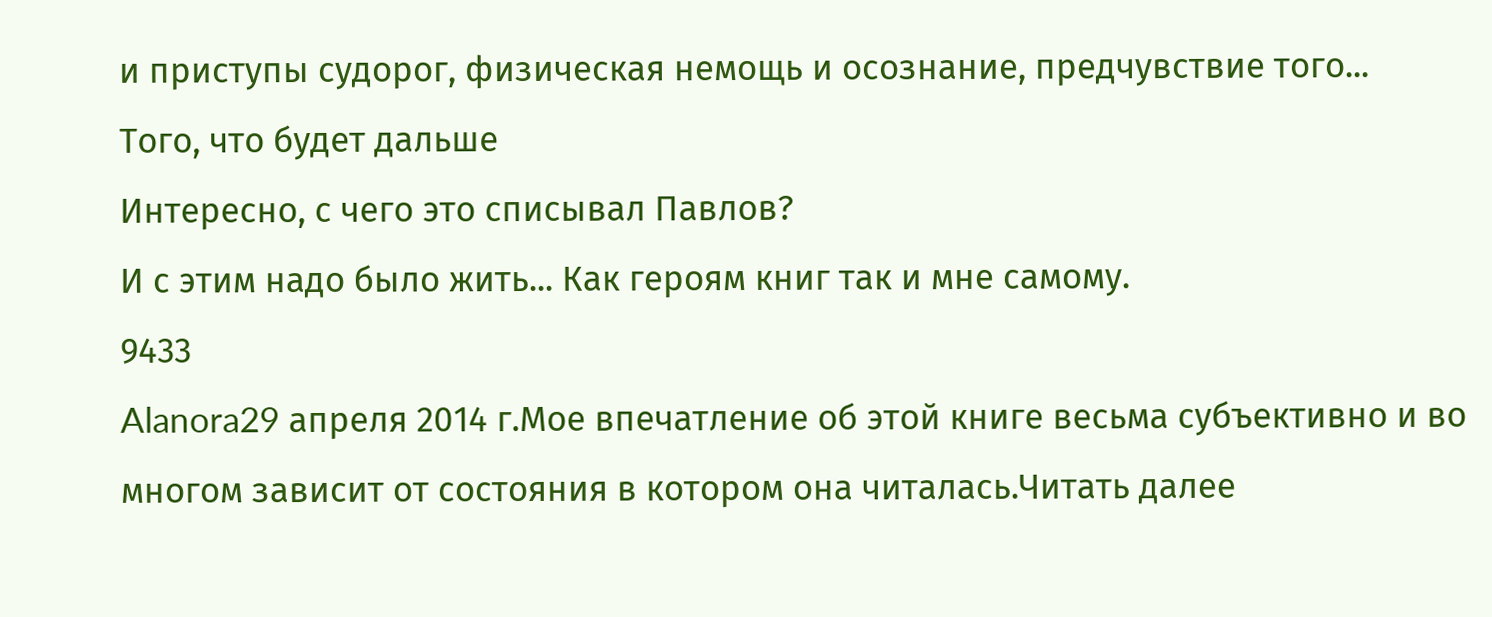и приступы судорог, физическая немощь и осознание, предчувствие того...
Того, что будет дальше
Интересно, с чего это списывал Павлов?
И с этим надо было жить... Как героям книг так и мне самому.
9433
Alanora29 апреля 2014 г.Мое впечатление об этой книге весьма субъективно и во многом зависит от состояния в котором она читалась.Читать далее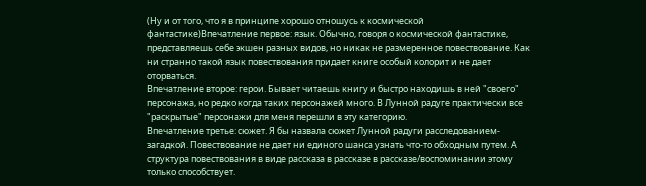(Ну и от того, что я в принципе хорошо отношусь к космической фантастике)Впечатление первое: язык. Обычно, говоря о космической фантастике, представляешь себе экшен разных видов, но никак не размеренное повествование. Как ни странно такой язык повествования придает книге особый колорит и не дает оторваться.
Впечатление второе: герои. Бывает читаешь книгу и быстро находишь в ней "своего" персонажа, но редко когда таких персонажей много. В Лунной радуге практически все "раскрытые" персонажи для меня перешли в эту категорию.
Впечатление третье: сюжет. Я бы назвала сюжет Лунной радуги расследованием-загадкой. Повествование не дает ни единого шанса узнать что-то обходным путем. А структура повествования в виде рассказа в рассказе в рассказе/воспоминании этому только способствует.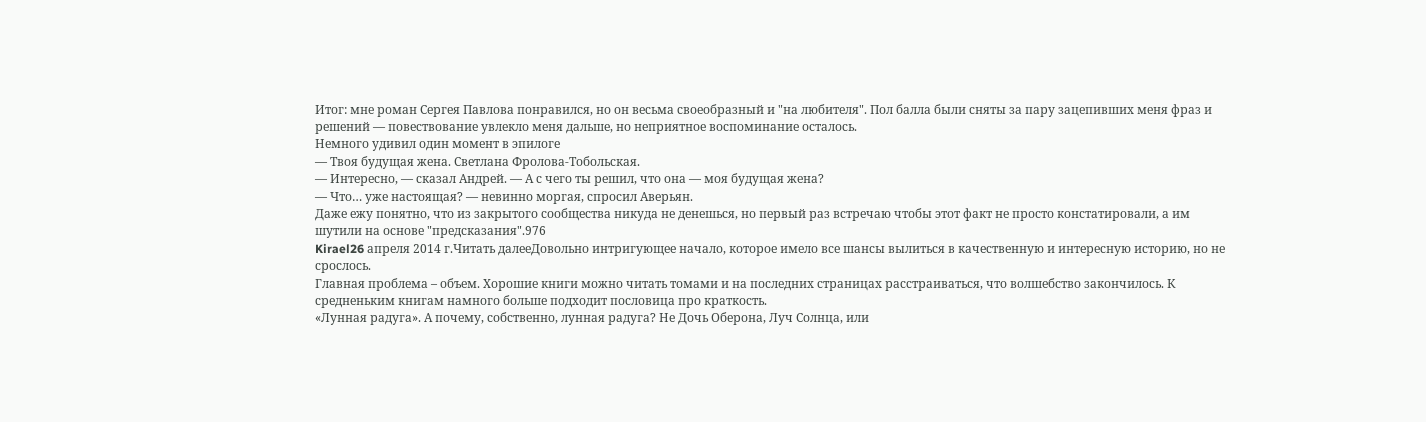Итог: мне роман Сергея Павлова понравился, но он весьма своеобразный и "на любителя". Пол балла были сняты за пару зацепивших меня фраз и решений — повествование увлекло меня дальше, но неприятное воспоминание осталось.
Немного удивил один момент в эпилоге
— Твоя будущая жена. Светлана Фролова-Тобольская.
— Интересно, — сказал Андрей. — А с чего ты решил, что она — моя будущая жена?
— Что… уже настоящая? — невинно моргая, спросил Аверьян.
Даже ежу понятно, что из закрытого сообщества никуда не денешься, но первый раз встречаю чтобы этот факт не просто констатировали, а им шутили на основе "предсказания".976
Kirael26 апреля 2014 г.Читать далееДовольно интригующее начало, которое имело все шансы вылиться в качественную и интересную историю, но не срослось.
Главная проблема – объем. Хорошие книги можно читать томами и на последних страницах расстраиваться, что волшебство закончилось. К средненьким книгам намного больше подходит пословица про краткость.
«Лунная радуга». А почему, собственно, лунная радуга? Не Дочь Оберона, Луч Солнца, или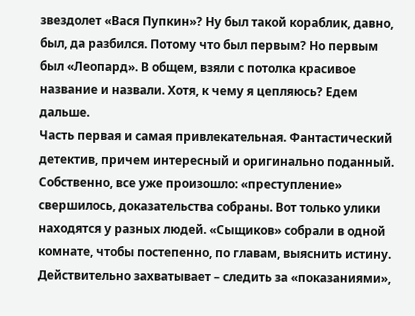звездолет «Вася Пупкин»? Ну был такой кораблик, давно, был, да разбился. Потому что был первым? Но первым был «Леопард». В общем, взяли с потолка красивое название и назвали. Хотя, к чему я цепляюсь? Едем дальше.
Часть первая и самая привлекательная. Фантастический детектив, причем интересный и оригинально поданный. Собственно, все уже произошло: «преступление» свершилось, доказательства собраны. Вот только улики находятся у разных людей. «Сыщиков» собрали в одной комнате, чтобы постепенно, по главам, выяснить истину. Действительно захватывает – следить за «показаниями»,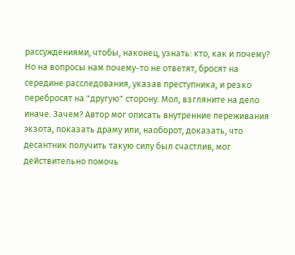рассуждениями, чтобы, наконец, узнать: кто, как и почему?
Но на вопросы нам почему-то не ответят, бросят на середине расследования, указав преступника, и резко перебросят на "другую" сторону. Мол, взгляните на дело иначе. Зачем? Автор мог описать внутренние переживания экзота, показать драму или, наоборот, доказать, что десантник получить такую силу был счастлив, мог действительно помочь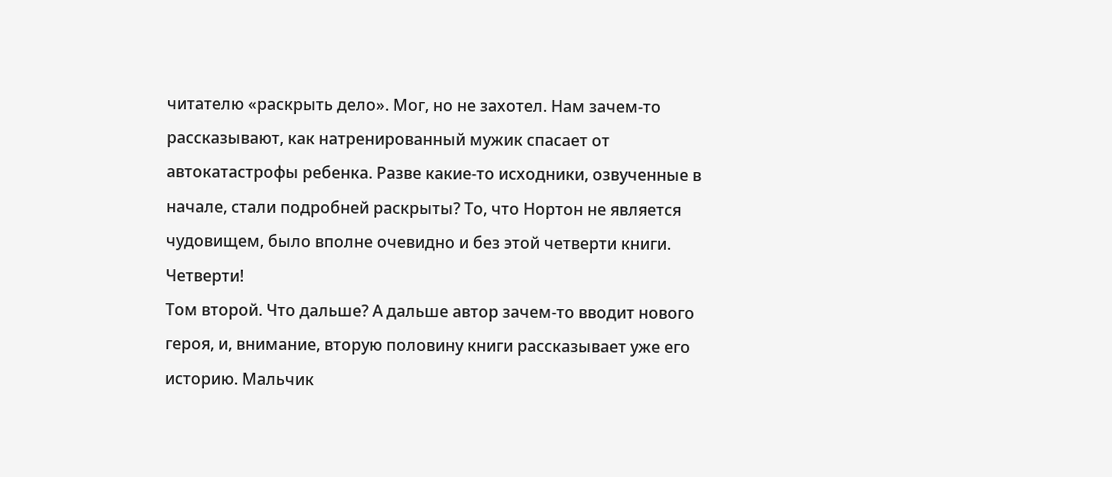читателю «раскрыть дело». Мог, но не захотел. Нам зачем-то рассказывают, как натренированный мужик спасает от автокатастрофы ребенка. Разве какие-то исходники, озвученные в начале, стали подробней раскрыты? То, что Нортон не является чудовищем, было вполне очевидно и без этой четверти книги. Четверти!
Том второй. Что дальше? А дальше автор зачем-то вводит нового героя, и, внимание, вторую половину книги рассказывает уже его историю. Мальчик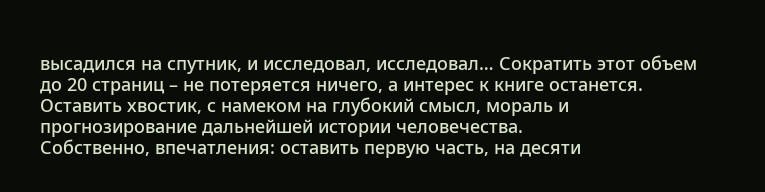высадился на спутник, и исследовал, исследовал… Сократить этот объем до 20 страниц – не потеряется ничего, а интерес к книге останется. Оставить хвостик, с намеком на глубокий смысл, мораль и прогнозирование дальнейшей истории человечества.
Собственно, впечатления: оставить первую часть, на десяти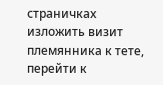страничках изложить визит племянника к тете, перейти к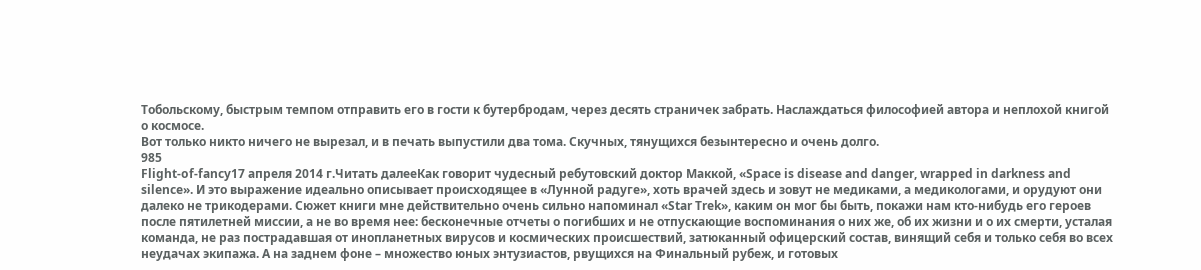Тобольскому, быстрым темпом отправить его в гости к бутербродам, через десять страничек забрать. Наслаждаться философией автора и неплохой книгой о космосе.
Вот только никто ничего не вырезал, и в печать выпустили два тома. Скучных, тянущихся безынтересно и очень долго.
985
Flight-of-fancy17 апреля 2014 г.Читать далееКак говорит чудесный ребутовский доктор Маккой, «Space is disease and danger, wrapped in darkness and silence». И это выражение идеально описывает происходящее в «Лунной радуге», хоть врачей здесь и зовут не медиками, а медикологами, и орудуют они далеко не трикодерами. Сюжет книги мне действительно очень сильно напоминал «Star Trek», каким он мог бы быть, покажи нам кто-нибудь его героев после пятилетней миссии, а не во время нее: бесконечные отчеты о погибших и не отпускающие воспоминания о них же, об их жизни и о их смерти, усталая команда, не раз пострадавшая от инопланетных вирусов и космических происшествий, затюканный офицерский состав, винящий себя и только себя во всех неудачах экипажа. А на заднем фоне – множество юных энтузиастов, рвущихся на Финальный рубеж, и готовых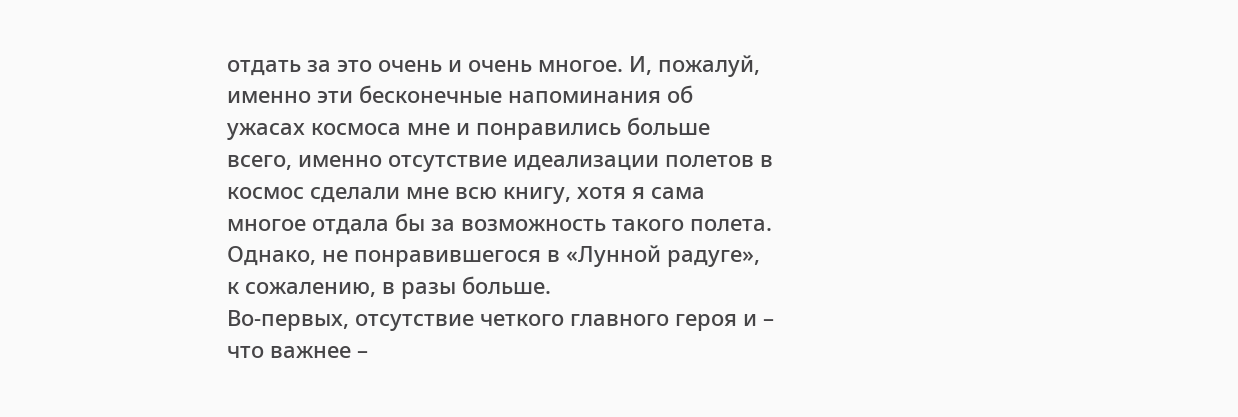отдать за это очень и очень многое. И, пожалуй, именно эти бесконечные напоминания об ужасах космоса мне и понравились больше всего, именно отсутствие идеализации полетов в космос сделали мне всю книгу, хотя я сама многое отдала бы за возможность такого полета.
Однако, не понравившегося в «Лунной радуге», к сожалению, в разы больше.
Во-первых, отсутствие четкого главного героя и – что важнее –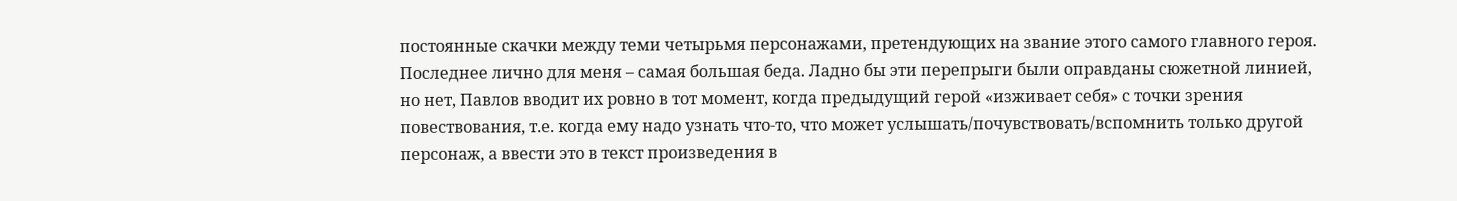постоянные скачки между теми четырьмя персонажами, претендующих на звание этого самого главного героя. Последнее лично для меня – самая большая беда. Ладно бы эти перепрыги были оправданы сюжетной линией, но нет, Павлов вводит их ровно в тот момент, когда предыдущий герой «изживает себя» с точки зрения повествования, т.е. когда ему надо узнать что-то, что может услышать/почувствовать/вспомнить только другой персонаж, а ввести это в текст произведения в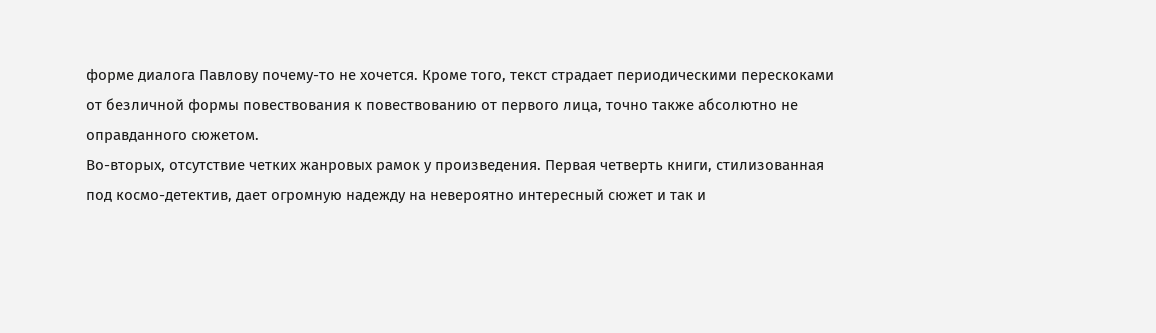форме диалога Павлову почему-то не хочется. Кроме того, текст страдает периодическими перескоками от безличной формы повествования к повествованию от первого лица, точно также абсолютно не оправданного сюжетом.
Во-вторых, отсутствие четких жанровых рамок у произведения. Первая четверть книги, стилизованная под космо-детектив, дает огромную надежду на невероятно интересный сюжет и так и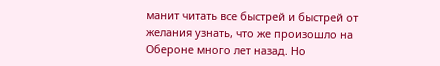манит читать все быстрей и быстрей от желания узнать, что же произошло на Обероне много лет назад. Но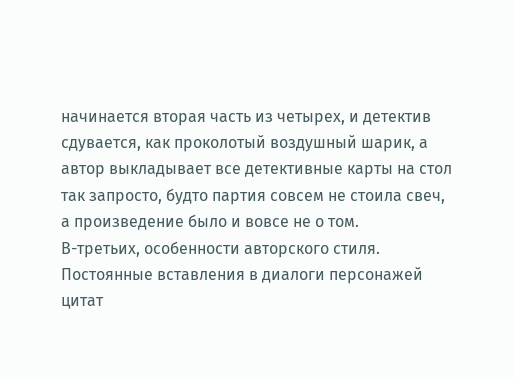начинается вторая часть из четырех, и детектив сдувается, как проколотый воздушный шарик, а автор выкладывает все детективные карты на стол так запросто, будто партия совсем не стоила свеч, а произведение было и вовсе не о том.
В-третьих, особенности авторского стиля. Постоянные вставления в диалоги персонажей цитат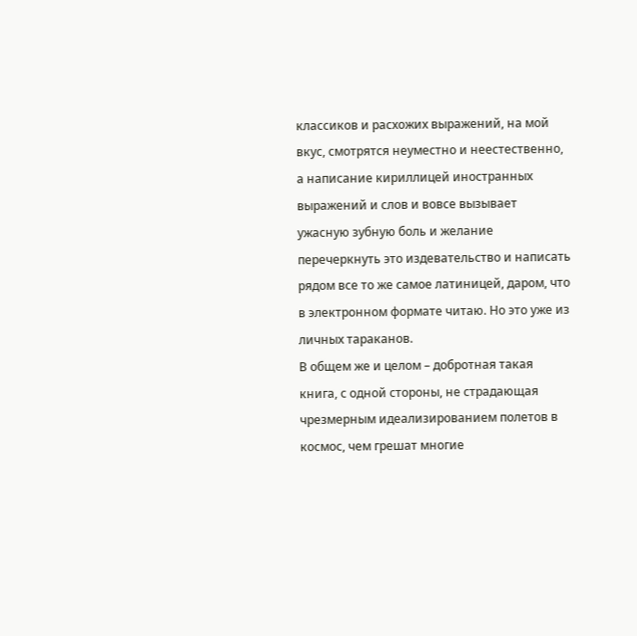классиков и расхожих выражений, на мой вкус, смотрятся неуместно и неестественно, а написание кириллицей иностранных выражений и слов и вовсе вызывает ужасную зубную боль и желание перечеркнуть это издевательство и написать рядом все то же самое латиницей, даром, что в электронном формате читаю. Но это уже из личных тараканов.
В общем же и целом – добротная такая книга, с одной стороны, не страдающая чрезмерным идеализированием полетов в космос, чем грешат многие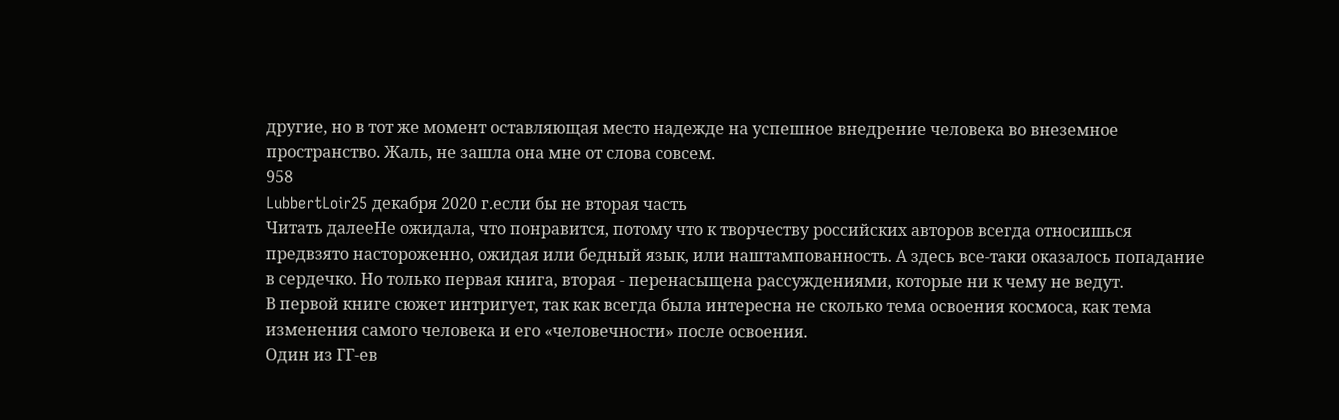другие, но в тот же момент оставляющая место надежде на успешное внедрение человека во внеземное пространство. Жаль, не зашла она мне от слова совсем.
958
LubbertLoir25 декабря 2020 г.если бы не вторая часть
Читать далееНе ожидала, что понравится, потому что к творчеству российских авторов всегда относишься предвзято настороженно, ожидая или бедный язык, или наштампованность. А здесь все-таки оказалось попадание в сердечко. Но только первая книга, вторая - перенасыщена рассуждениями, которые ни к чему не ведут.
В первой книге сюжет интригует, так как всегда была интересна не сколько тема освоения космоса, как тема изменения самого человека и его «человечности» после освоения.
Один из ГГ-ев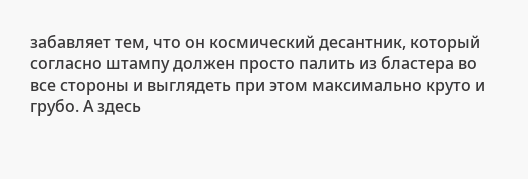забавляет тем, что он космический десантник, который согласно штампу должен просто палить из бластера во все стороны и выглядеть при этом максимально круто и грубо. А здесь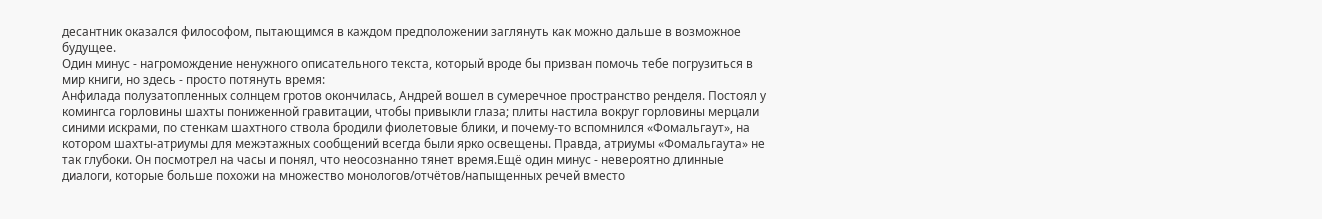десантник оказался философом, пытающимся в каждом предположении заглянуть как можно дальше в возможное будущее.
Один минус - нагромождение ненужного описательного текста, который вроде бы призван помочь тебе погрузиться в мир книги, но здесь - просто потянуть время:
Анфилада полузатопленных солнцем гротов окончилась, Андрей вошел в сумеречное пространство ренделя. Постоял у комингса горловины шахты пониженной гравитации, чтобы привыкли глаза; плиты настила вокруг горловины мерцали синими искрами, по стенкам шахтного ствола бродили фиолетовые блики, и почему-то вспомнился «Фомальгаут», на котором шахты-атриумы для межэтажных сообщений всегда были ярко освещены. Правда, атриумы «Фомальгаута» не так глубоки. Он посмотрел на часы и понял, что неосознанно тянет время.Ещё один минус - невероятно длинные диалоги, которые больше похожи на множество монологов/отчётов/напыщенных речей вместо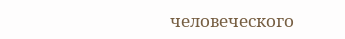человеческого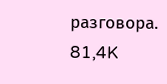разговора.
81,4K